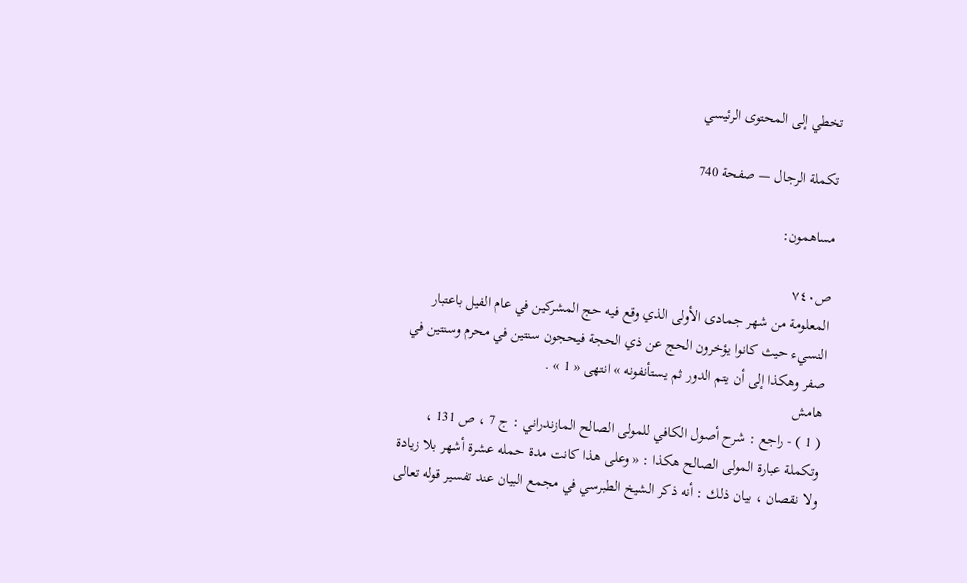تخطي إلى المحتوى الرئيسي

تكملة الرجال — صفحة 740

مساهمون:

ص٧٤٠
المعلومة من شهر جمادى الأولى الذي وقع فيه حج المشركين في عام الفيل باعتبار النسيء حيث كانوا يؤخرون الحج عن ذي الحجة فيحجون سنتين في محرم وسنتين في صفر وهكذا إلى أن يتم الدور ثم يستأنفونه » انتهى « 1 » .
هامش
( 1 ) - راجع : شرح أصول الكافي للمولى الصالح المازندراني : ج 7 ، ص 131 ، وتكملة عبارة المولى الصالح هكذا : « وعلى هذا كانت مدة حمله عشرة أشهر بلا زيادة ولا نقصان ، بيان ذلك : أنه ذكر الشيخ الطبرسي في مجمع البيان عند تفسير قوله تعالى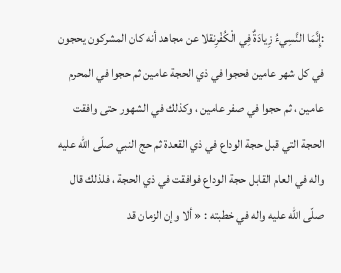:إِنَّمَا النَّسِيءُ زِيادَةٌ فِي الْكُفْرِنقلا عن مجاهد أنه كان المشركون يحجون في كل شهر عامين فحجوا في ذي الحجة عامين ثم حجوا في المحرم عامين ، ثم حجوا في صفر عامين ، وكذلك في الشهور حتى وافقت الحجة التي قبل حجة الوداع في ذي القعدة ثم حج النبي صلّى اللّه عليه واله في العام القابل حجة الوداع فوافقت في ذي الحجة ، فلذلك قال صلّى اللّه عليه واله في خطبته : « ألا وإن الزمان قد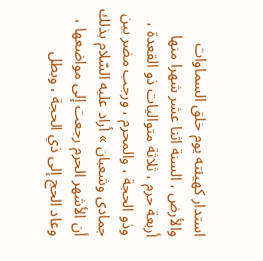استدار كهيئته يوم خلق السماوات والأرض ، السنة اثنا عشر شهرا منها أربعة حرم ، ثلاثة متواليات ذو القعدة ، وذو الحجة ، والمحرم ، ورجب مضر بين جمادى وشعبان » أراد عليه السّلام بذلك أن الأشهر الحرم رجعت إلى مواضعها ، وعاد الحج إلى ذي الحجة ، وبطل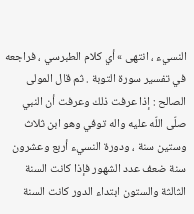النسيء ، انتهى » أي كلام الطبرسي ، فراجعه في تفسير سورة التوبة . ثم قال المولى الصالح : إذا عرفت ذلك وعرفت أن النبي صلّى اللّه عليه واله توفي وهو ابن ثلاث وستين سنة ، ودورة النسيء أربع وعشرون سنة ضعف عدد الشهور فإذا كانت السنة الثالثة والستون ابتداء الدور كانت السنة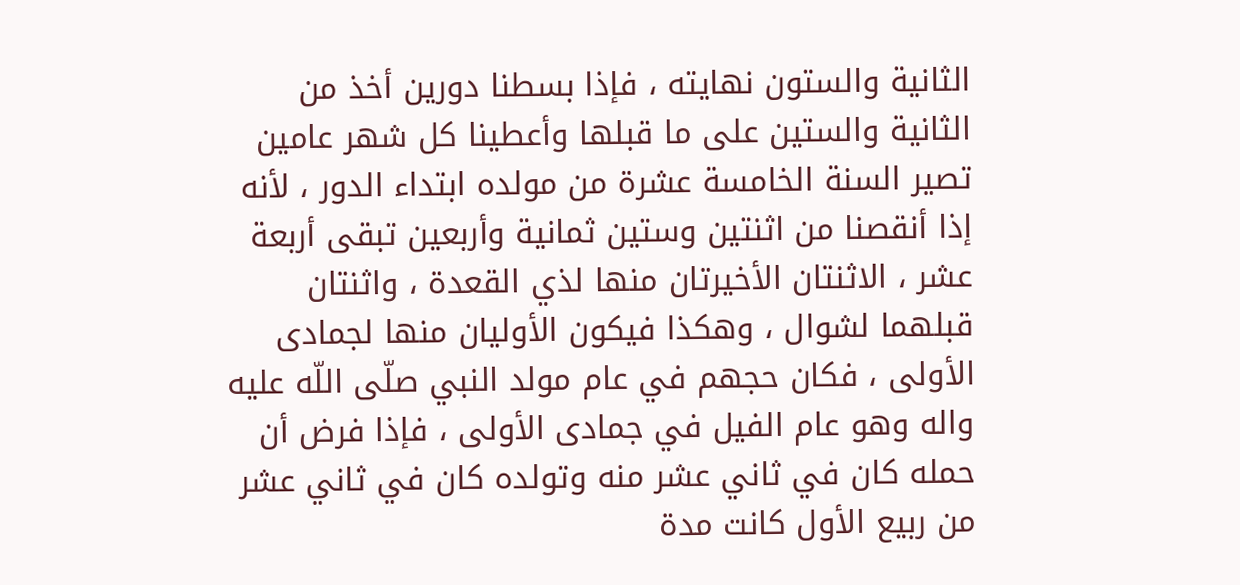الثانية والستون نهايته ، فإذا بسطنا دورين أخذ من الثانية والستين على ما قبلها وأعطينا كل شهر عامين تصير السنة الخامسة عشرة من مولده ابتداء الدور ، لأنه إذا أنقصنا من اثنتين وستين ثمانية وأربعين تبقى أربعة عشر ، الاثنتان الأخيرتان منها لذي القعدة ، واثنتان قبلهما لشوال ، وهكذا فيكون الأوليان منها لجمادى الأولى ، فكان حجهم في عام مولد النبي صلّى اللّه عليه واله وهو عام الفيل في جمادى الأولى ، فإذا فرض أن حمله كان في ثاني عشر منه وتولده كان في ثاني عشر من ربيع الأول كانت مدة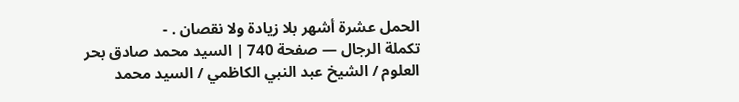الحمل عشرة أشهر بلا زيادة ولا نقصان . -
تكملة الرجال — صفحة 740 | السيد محمد صادق بحر العلوم / الشيخ عبد النبي الكاظمي / السيد محمد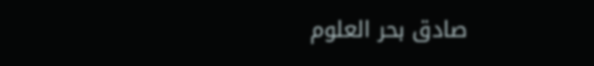صادق بحر العلوم